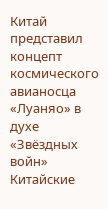Китай представил концепт космического авианосца «Луаняо» в духе «Звёздных войн»
Китайские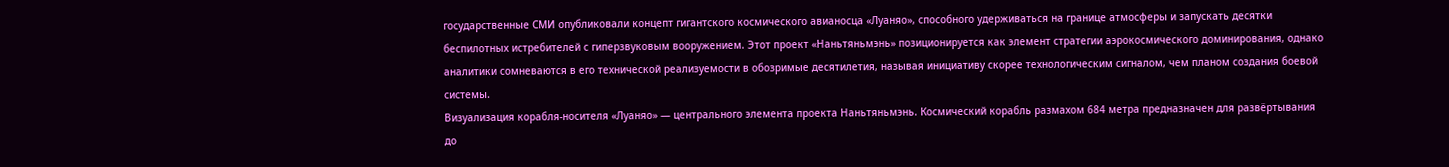государственные СМИ опубликовали концепт гигантского космического авианосца «Луаняо», способного удерживаться на границе атмосферы и запускать десятки беспилотных истребителей с гиперзвуковым вооружением. Этот проект «Наньтяньмэнь» позиционируется как элемент стратегии аэрокосмического доминирования, однако аналитики сомневаются в его технической реализуемости в обозримые десятилетия, называя инициативу скорее технологическим сигналом, чем планом создания боевой системы.
Визуализация корабля-носителя «Луаняо» — центрального элемента проекта Наньтяньмэнь. Космический корабль размахом 684 метра предназначен для развёртывания до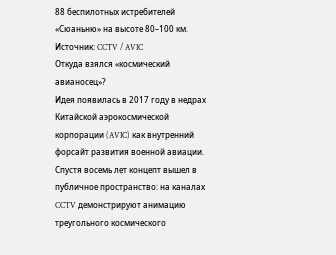88 беспилотных истребителей «Сюаньню» на высоте 80–100 км. Источник: CCTV / AVIC
Откуда взялся «космический авианосец»?
Идея появилась в 2017 году в недрах Китайской аэрокосмической корпорации (AVIC) как внутренний форсайт развития военной авиации. Спустя восемь лет концепт вышел в публичное пространство: на каналах CCTV демонстрируют анимацию треугольного космического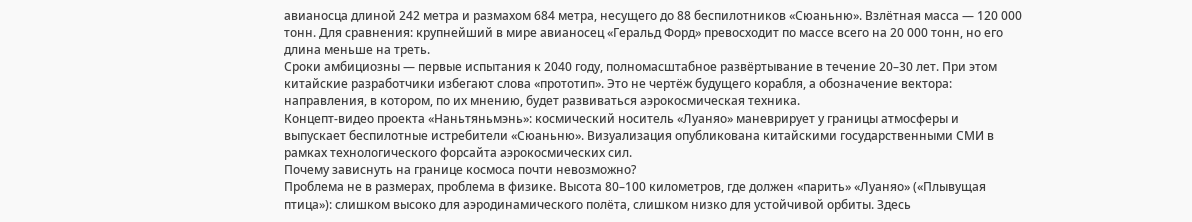авианосца длиной 242 метра и размахом 684 метра, несущего до 88 беспилотников «Сюаньню». Взлётная масса — 120 000 тонн. Для сравнения: крупнейший в мире авианосец «Геральд Форд» превосходит по массе всего на 20 000 тонн, но его длина меньше на треть.
Сроки амбициозны — первые испытания к 2040 году, полномасштабное развёртывание в течение 20–30 лет. При этом китайские разработчики избегают слова «прототип». Это не чертёж будущего корабля, а обозначение вектора: направления, в котором, по их мнению, будет развиваться аэрокосмическая техника.
Концепт-видео проекта «Наньтяньмэнь»: космический носитель «Луаняо» маневрирует у границы атмосферы и выпускает беспилотные истребители «Сюаньню». Визуализация опубликована китайскими государственными СМИ в рамках технологического форсайта аэрокосмических сил.
Почему зависнуть на границе космоса почти невозможно?
Проблема не в размерах, проблема в физике. Высота 80–100 километров, где должен «парить» «Луаняо» («Плывущая птица»): слишком высоко для аэродинамического полёта, слишком низко для устойчивой орбиты. Здесь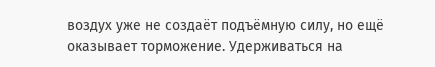воздух уже не создаёт подъёмную силу, но ещё оказывает торможение. Удерживаться на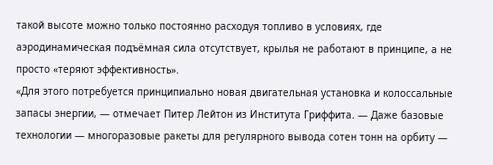такой высоте можно только постоянно расходуя топливо в условиях, где аэродинамическая подъёмная сила отсутствует, крылья не работают в принципе, а не просто «теряют эффективность».
«Для этого потребуется принципиально новая двигательная установка и колоссальные запасы энергии, — отмечает Питер Лейтон из Института Гриффита. — Даже базовые технологии — многоразовые ракеты для регулярного вывода сотен тонн на орбиту —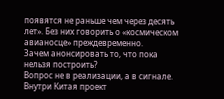появятся не раньше чем через десять лет». Без них говорить о «космическом авианосце» преждевременно.
Зачем анонсировать то, что пока нельзя построить?
Вопрос не в реализации, а в сигнале. Внутри Китая проект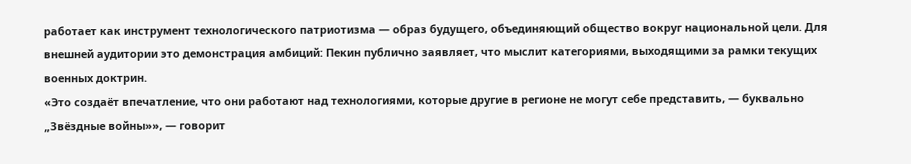работает как инструмент технологического патриотизма — образ будущего, объединяющий общество вокруг национальной цели. Для внешней аудитории это демонстрация амбиций: Пекин публично заявляет, что мыслит категориями, выходящими за рамки текущих военных доктрин.
«Это создаёт впечатление, что они работают над технологиями, которые другие в регионе не могут себе представить, — буквально „Звёздные войны»», — говорит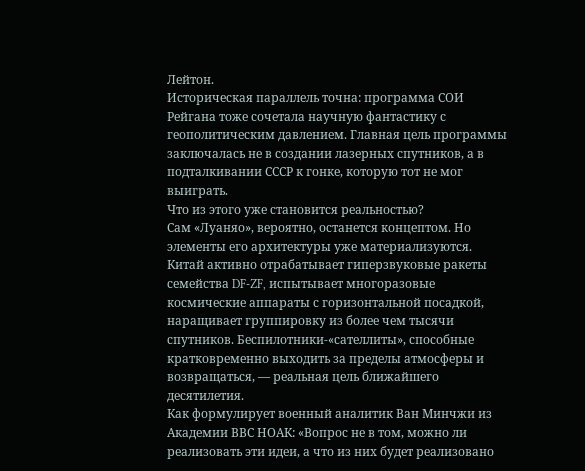Лейтон.
Историческая параллель точна: программа СОИ Рейгана тоже сочетала научную фантастику с геополитическим давлением. Главная цель программы заключалась не в создании лазерных спутников, а в подталкивании СССР к гонке, которую тот не мог выиграть.
Что из этого уже становится реальностью?
Сам «Луаняо», вероятно, останется концептом. Но элементы его архитектуры уже материализуются. Китай активно отрабатывает гиперзвуковые ракеты семейства DF-ZF, испытывает многоразовые космические аппараты с горизонтальной посадкой, наращивает группировку из более чем тысячи спутников. Беспилотники-«сателлиты», способные кратковременно выходить за пределы атмосферы и возвращаться, — реальная цель ближайшего десятилетия.
Как формулирует военный аналитик Ван Минчжи из Академии ВВС НОАК: «Вопрос не в том, можно ли реализовать эти идеи, а что из них будет реализовано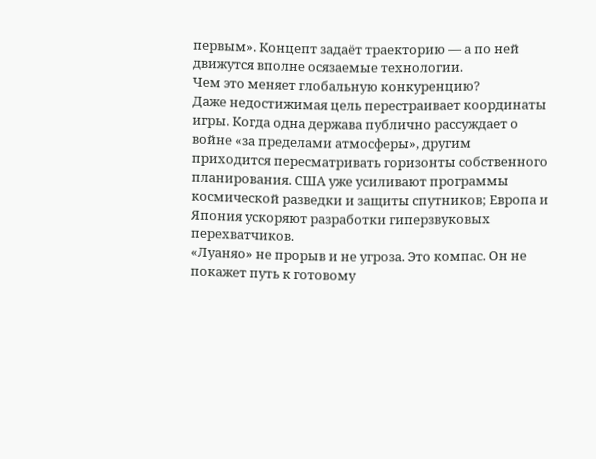первым». Концепт задаёт траекторию — а по ней движутся вполне осязаемые технологии.
Чем это меняет глобальную конкуренцию?
Даже недостижимая цель перестраивает координаты игры. Когда одна держава публично рассуждает о войне «за пределами атмосферы», другим приходится пересматривать горизонты собственного планирования. США уже усиливают программы космической разведки и защиты спутников; Европа и Япония ускоряют разработки гиперзвуковых перехватчиков.
«Луаняо» не прорыв и не угроза. Это компас. Он не покажет путь к готовому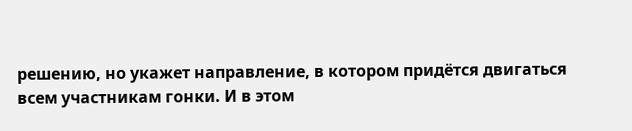решению, но укажет направление, в котором придётся двигаться всем участникам гонки. И в этом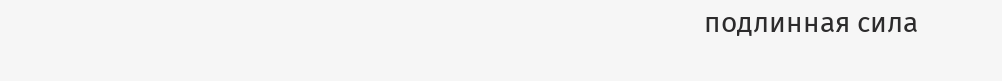подлинная сила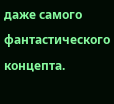даже самого фантастического концепта.